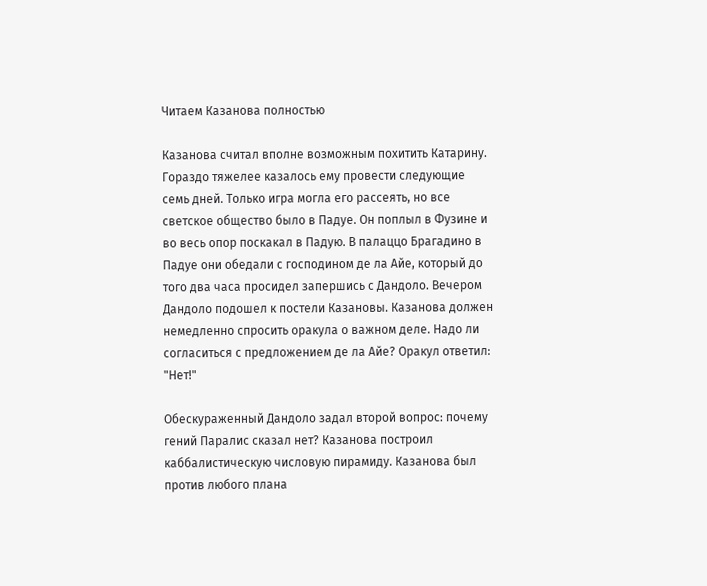Читаем Казанова полностью

Казанова считал вполне возможным похитить Катарину. Гораздо тяжелее казалось ему провести следующие семь дней. Только игра могла его рассеять, но все светское общество было в Падуе. Он поплыл в Фузине и во весь опор поскакал в Падую. В палаццо Брагадино в Падуе они обедали с господином де ла Айе, который до того два часа просидел запершись с Дандоло. Вечером Дандоло подошел к постели Казановы. Казанова должен немедленно спросить оракула о важном деле. Надо ли согласиться с предложением де ла Айе? Оракул ответил: "Нет!"

Обескураженный Дандоло задал второй вопрос: почему гений Паралис сказал нет? Казанова построил каббалистическую числовую пирамиду. Казанова был против любого плана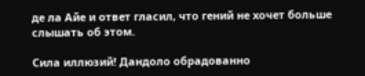де ла Айе и ответ гласил, что гений не хочет больше слышать об этом.

Сила иллюзий! Дандоло обрадованно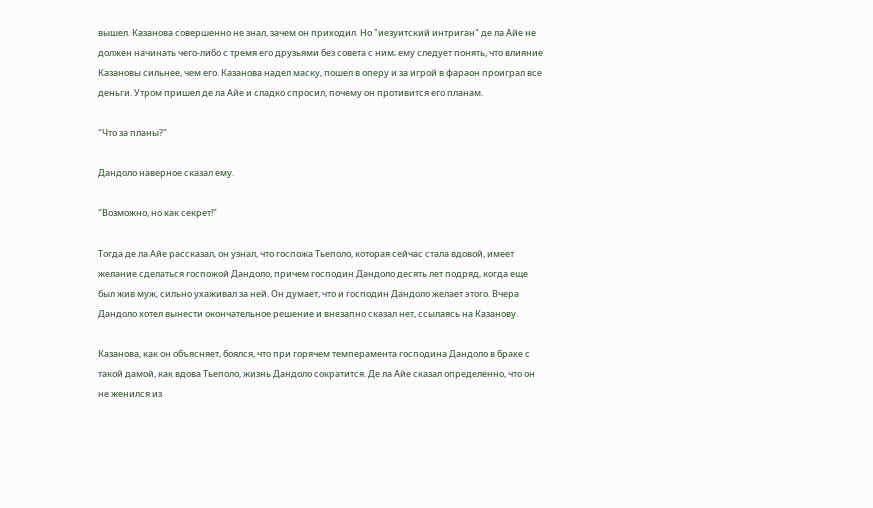вышел. Казанова совершенно не знал, зачем он приходил. Но "иезуитский интриган" де ла Айе не должен начинать чего-либо с тремя его друзьями без совета с ним; ему следует понять, что влияние Казановы сильнее, чем его. Казанова надел маску, пошел в оперу и за игрой в фараон проиграл все деньги. Утром пришел де ла Айе и сладко спросил, почему он противится его планам.

"Что за планы?"

Дандоло наверное сказал ему.

"Возможно, но как секрет!"

Тогда де ла Айе рассказал, он узнал, что госпожа Тьеполо, которая сейчас стала вдовой, имеет желание сделаться госпожой Дандоло, причем господин Дандоло десять лет подряд, когда еще был жив муж, сильно ухаживал за ней. Он думает, что и господин Дандоло желает этого. Вчера Дандоло хотел вынести окончательное решение и внезапно сказал нет, ссылаясь на Казанову.

Казанова, как он объясняет, боялся, что при горячем темперамента господина Дандоло в браке с такой дамой, как вдова Тьеполо, жизнь Дандоло сократится. Де ла Айе сказал определенно, что он не женился из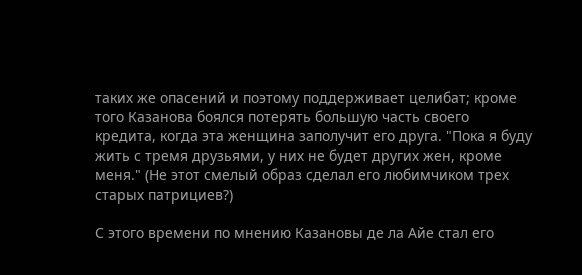таких же опасений и поэтому поддерживает целибат; кроме того Казанова боялся потерять большую часть своего кредита, когда эта женщина заполучит его друга. "Пока я буду жить с тремя друзьями, у них не будет других жен, кроме меня." (Не этот смелый образ сделал его любимчиком трех старых патрициев?)

С этого времени по мнению Казановы де ла Айе стал его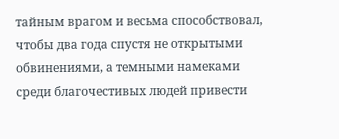тайным врагом и весьма способствовал, чтобы два года спустя не открытыми обвинениями, а темными намеками среди благочестивых людей привести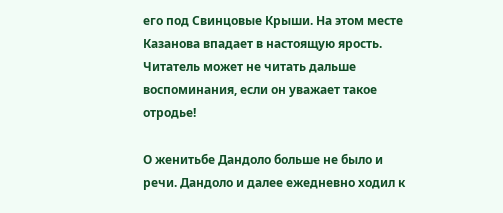его под Свинцовые Крыши. На этом месте Казанова впадает в настоящую ярость. Читатель может не читать дальше воспоминания, если он уважает такое отродье!

О женитьбе Дандоло больше не было и речи. Дандоло и далее ежедневно ходил к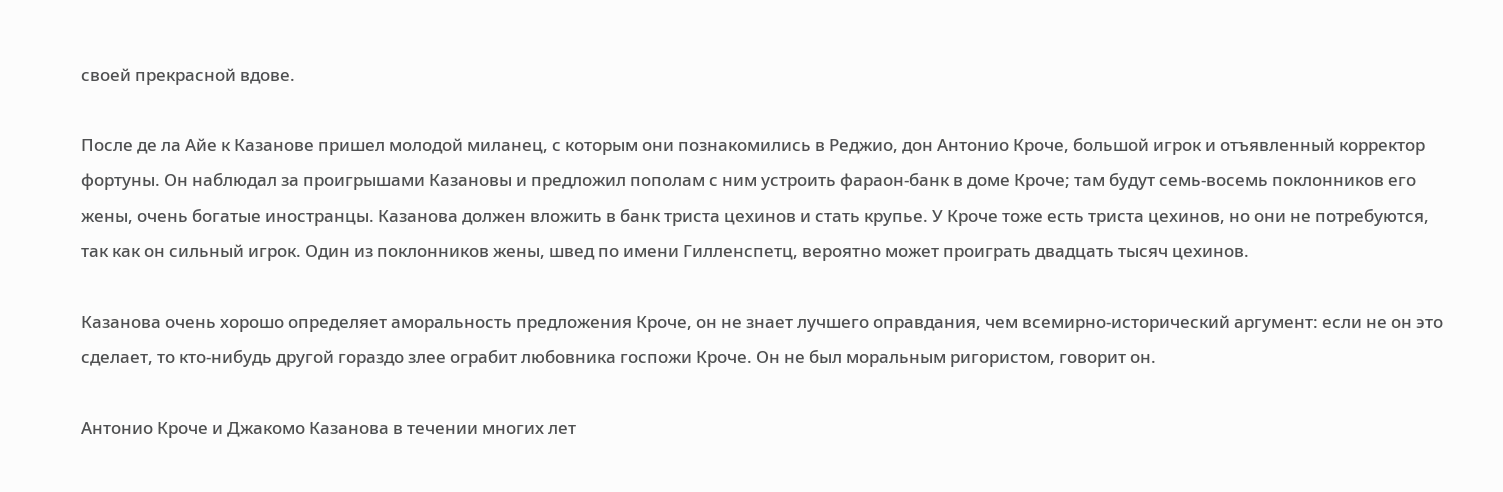своей прекрасной вдове.

После де ла Айе к Казанове пришел молодой миланец, с которым они познакомились в Реджио, дон Антонио Кроче, большой игрок и отъявленный корректор фортуны. Он наблюдал за проигрышами Казановы и предложил пополам с ним устроить фараон-банк в доме Кроче; там будут семь-восемь поклонников его жены, очень богатые иностранцы. Казанова должен вложить в банк триста цехинов и стать крупье. У Кроче тоже есть триста цехинов, но они не потребуются, так как он сильный игрок. Один из поклонников жены, швед по имени Гилленспетц, вероятно может проиграть двадцать тысяч цехинов.

Казанова очень хорошо определяет аморальность предложения Кроче, он не знает лучшего оправдания, чем всемирно-исторический аргумент: если не он это сделает, то кто-нибудь другой гораздо злее ограбит любовника госпожи Кроче. Он не был моральным ригористом, говорит он.

Антонио Кроче и Джакомо Казанова в течении многих лет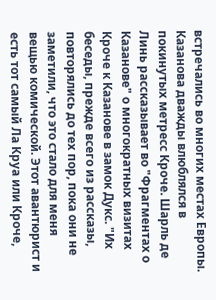встречались во многих местах Европы. Казанова дважды влюблялся в покинутых метресс Кроче. Шарль де Линь рассказывает во "Фрагментах о Казанове" о многократных визитах Кроче к Казанове в замок Дукс. "Их беседы, прежде всего из рассказы, повторялись до тех пор, пока они не заметили, что это стало для меня вещью комической. Этот авантюрист и есть тот самый Ла Круа или Кроче,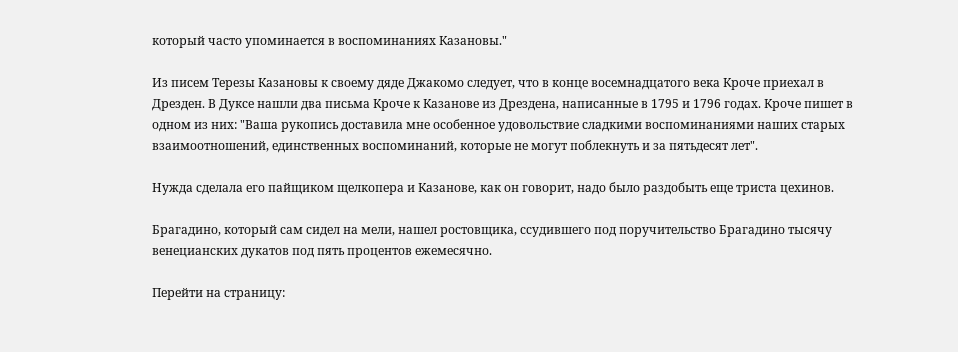который часто упоминается в воспоминаниях Казановы."

Из писем Терезы Казановы к своему дяде Джакомо следует, что в конце восемнадцатого века Кроче приехал в Дрезден. В Дуксе нашли два письма Кроче к Казанове из Дрездена, написанные в 1795 и 1796 годах. Кроче пишет в одном из них: "Ваша рукопись доставила мне особенное удовольствие сладкими воспоминаниями наших старых взаимоотношений, единственных воспоминаний, которые не могут поблекнуть и за пятьдесят лет".

Нужда сделала его пайщиком щелкопера и Казанове, как он говорит, надо было раздобыть еще триста цехинов.

Брагадино, который сам сидел на мели, нашел ростовщика, ссудившего под поручительство Брагадино тысячу венецианских дукатов под пять процентов ежемесячно.

Перейти на страницу: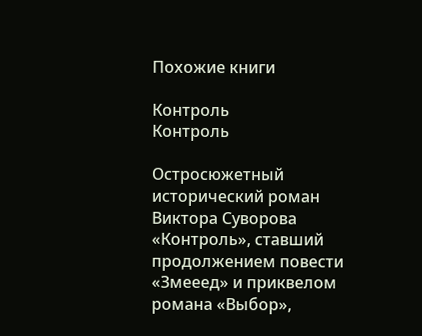Похожие книги

Контроль
Контроль

Остросюжетный исторический роман Виктора Суворова «Контроль», ставший продолжением повести «Змееед» и приквелом романа «Выбор»,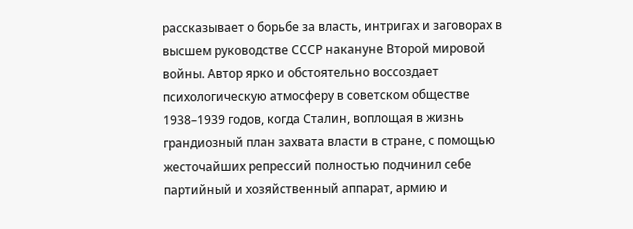рассказывает о борьбе за власть, интригах и заговорах в высшем руководстве СССР накануне Второй мировой войны. Автор ярко и обстоятельно воссоздает психологическую атмосферу в советском обществе 1938–1939 годов, когда Сталин, воплощая в жизнь грандиозный план захвата власти в стране, с помощью жесточайших репрессий полностью подчинил себе партийный и хозяйственный аппарат, армию и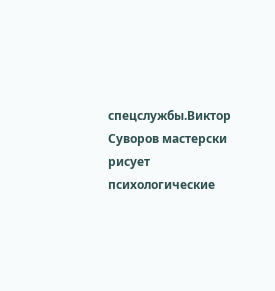спецслужбы.Виктор Суворов мастерски рисует психологические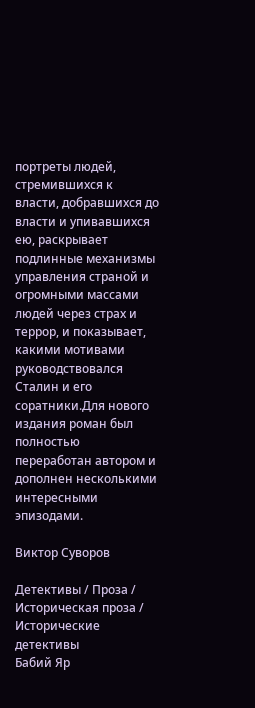портреты людей, стремившихся к власти, добравшихся до власти и упивавшихся ею, раскрывает подлинные механизмы управления страной и огромными массами людей через страх и террор, и показывает, какими мотивами руководствовался Сталин и его соратники.Для нового издания роман был полностью переработан автором и дополнен несколькими интересными эпизодами.

Виктор Суворов

Детективы / Проза / Историческая проза / Исторические детективы
Бабий Яр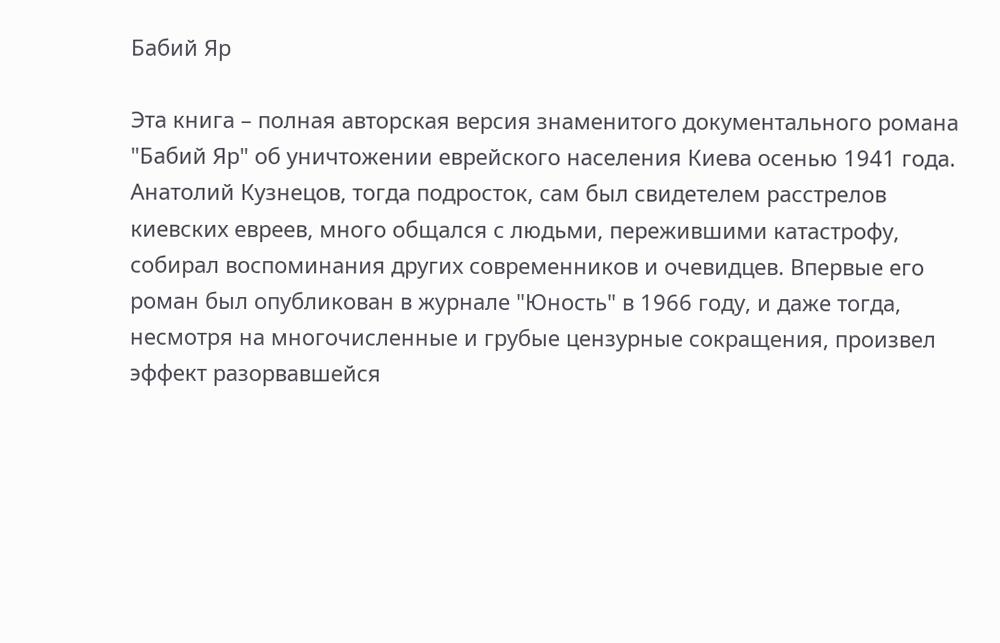Бабий Яр

Эта книга – полная авторская версия знаменитого документального романа "Бабий Яр" об уничтожении еврейского населения Киева осенью 1941 года. Анатолий Кузнецов, тогда подросток, сам был свидетелем расстрелов киевских евреев, много общался с людьми, пережившими катастрофу, собирал воспоминания других современников и очевидцев. Впервые его роман был опубликован в журнале "Юность" в 1966 году, и даже тогда, несмотря на многочисленные и грубые цензурные сокращения, произвел эффект разорвавшейся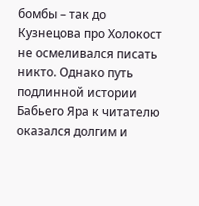бомбы – так до Кузнецова про Холокост не осмеливался писать никто. Однако путь подлинной истории Бабьего Яра к читателю оказался долгим и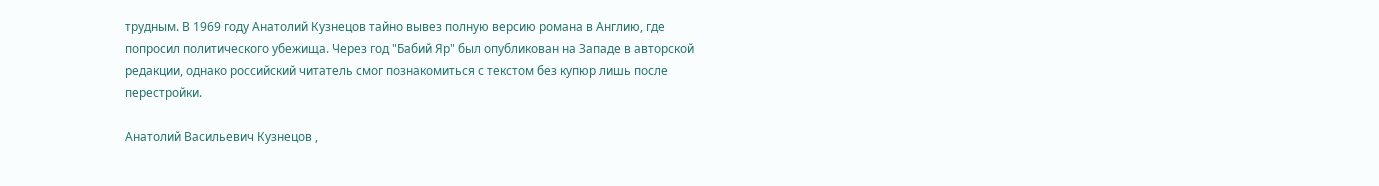трудным. В 1969 году Анатолий Кузнецов тайно вывез полную версию романа в Англию, где попросил политического убежища. Через год "Бабий Яр" был опубликован на Западе в авторской редакции, однако российский читатель смог познакомиться с текстом без купюр лишь после перестройки.

Анатолий Васильевич Кузнецов ,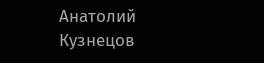Анатолий Кузнецов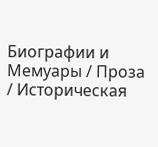Биографии и Мемуары / Проза / Историческая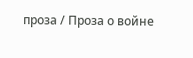проза / Проза о войне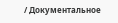/ Документальное